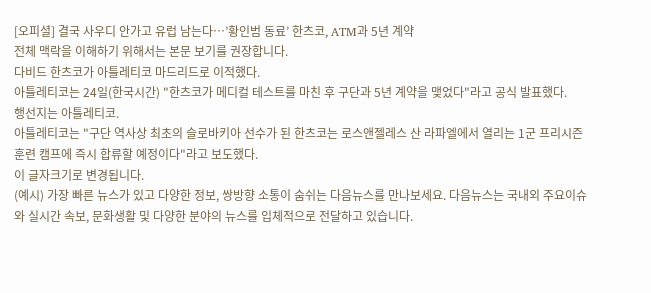[오피셜] 결국 사우디 안가고 유럽 남는다…’황인범 동료’ 한츠코, ATM과 5년 계약
전체 맥락을 이해하기 위해서는 본문 보기를 권장합니다.
다비드 한츠코가 아틀레티코 마드리드로 이적했다.
아틀레티코는 24일(한국시간) "한츠코가 메디컬 테스트를 마친 후 구단과 5년 계약을 맺었다"라고 공식 발표했다.
행선지는 아틀레티코.
아틀레티코는 "구단 역사상 최초의 슬로바키아 선수가 된 한츠코는 로스앤젤레스 산 라파엘에서 열리는 1군 프리시즌 훈련 캠프에 즉시 합류할 예정이다"라고 보도했다.
이 글자크기로 변경됩니다.
(예시) 가장 빠른 뉴스가 있고 다양한 정보, 쌍방향 소통이 숨쉬는 다음뉴스를 만나보세요. 다음뉴스는 국내외 주요이슈와 실시간 속보, 문화생활 및 다양한 분야의 뉴스를 입체적으로 전달하고 있습니다.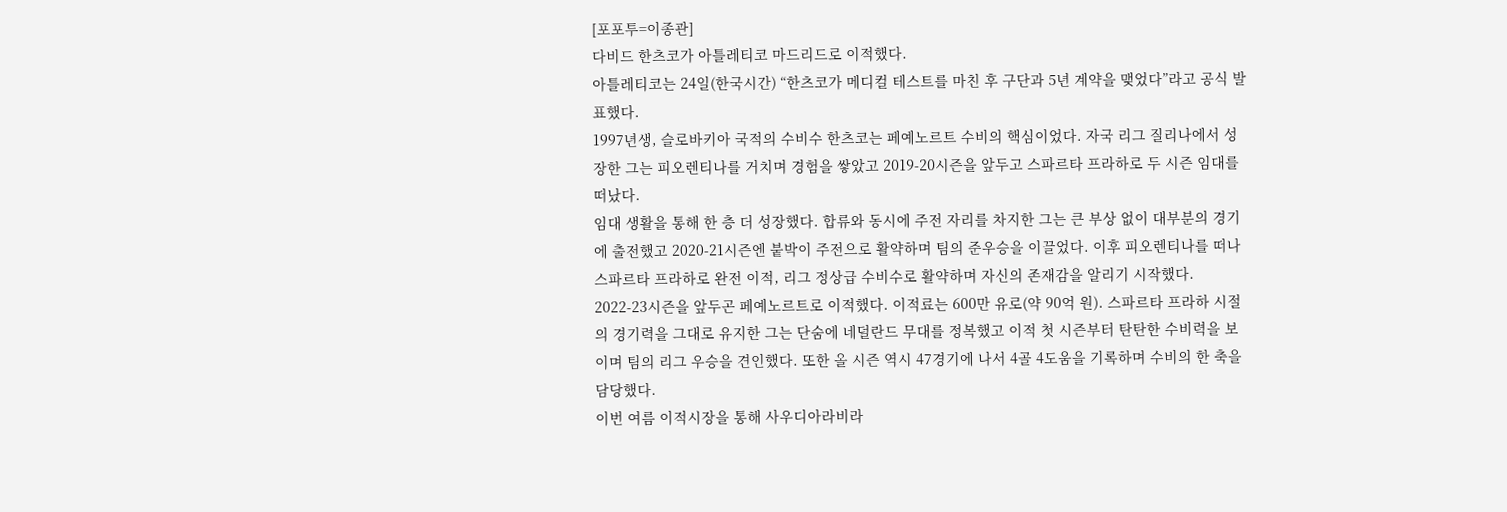[포포투=이종관]
다비드 한츠코가 아틀레티코 마드리드로 이적했다.
아틀레티코는 24일(한국시간) “한츠코가 메디컬 테스트를 마친 후 구단과 5년 계약을 맺었다”라고 공식 발표했다.
1997년생, 슬로바키아 국적의 수비수 한츠코는 페예노르트 수비의 핵심이었다. 자국 리그 질리나에서 성장한 그는 피오렌티나를 거치며 경험을 쌓았고 2019-20시즌을 앞두고 스파르타 프라하로 두 시즌 임대를 떠났다.
임대 생활을 통해 한 층 더 성장했다. 합류와 동시에 주전 자리를 차지한 그는 큰 부상 없이 대부분의 경기에 출전했고 2020-21시즌엔 붙박이 주전으로 활약하며 팀의 준우승을 이끌었다. 이후 피오렌티나를 떠나 스파르타 프라하로 완전 이적, 리그 정상급 수비수로 활약하며 자신의 존재감을 알리기 시작했다.
2022-23시즌을 앞두곤 페예노르트로 이적했다. 이적료는 600만 유로(약 90억 원). 스파르타 프라하 시절의 경기력을 그대로 유지한 그는 단숨에 네덜란드 무대를 정복했고 이적 첫 시즌부터 탄탄한 수비력을 보이며 팀의 리그 우승을 견인했다. 또한 올 시즌 역시 47경기에 나서 4골 4도움을 기록하며 수비의 한 축을 담당했다.
이번 여름 이적시장을 통해 사우디아라비라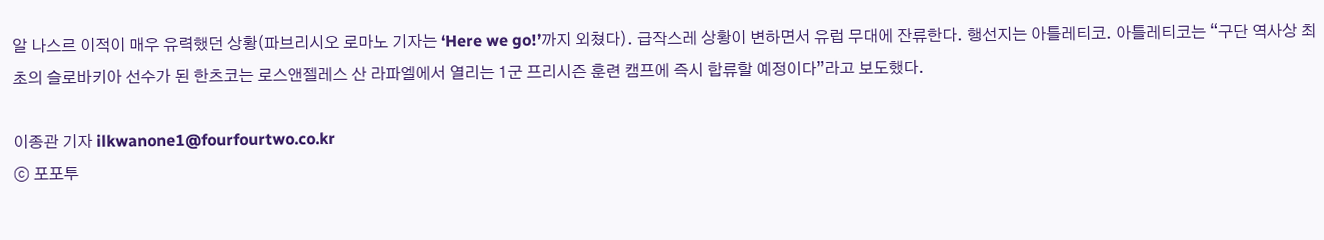알 나스르 이적이 매우 유력했던 상황(파브리시오 로마노 기자는 ‘Here we go!’까지 외쳤다). 급작스레 상황이 변하면서 유럽 무대에 잔류한다. 행선지는 아틀레티코. 아틀레티코는 “구단 역사상 최초의 슬로바키아 선수가 된 한츠코는 로스앤젤레스 산 라파엘에서 열리는 1군 프리시즌 훈련 캠프에 즉시 합류할 예정이다”라고 보도했다.

이종관 기자 ilkwanone1@fourfourtwo.co.kr
ⓒ 포포투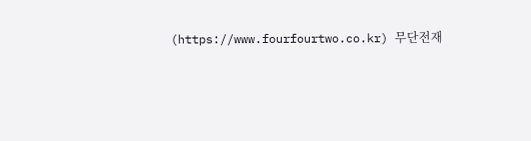(https://www.fourfourtwo.co.kr) 무단전재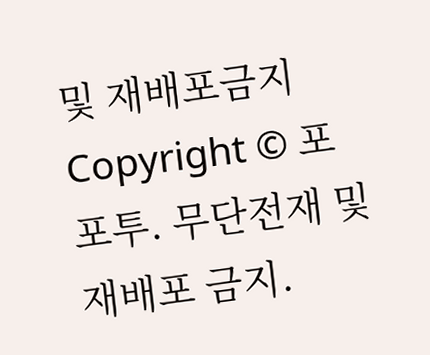및 재배포금지
Copyright © 포포투. 무단전재 및 재배포 금지.